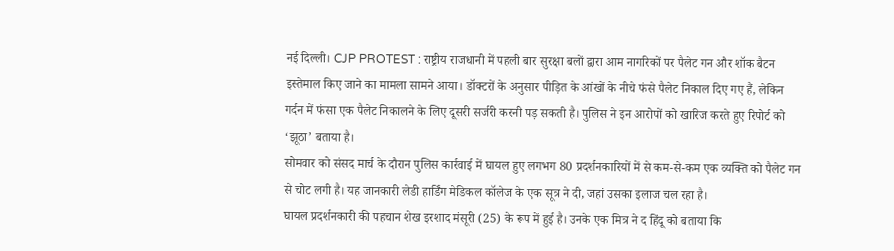नई दिल्ली। CJP PROTEST : राष्ट्रीय राजधानी में पहली बार सुरक्षा बलों द्वारा आम नागरिकों पर पैलेट गन और शॉक बैटन इस्तेमाल किए जाने का मामला सामने आया। डॉक्टरों के अनुसार पीड़ित के आंखों के नीचे फंसे पैलेट निकाल दिए गए हैं, लेकिन गर्दन में फंसा एक पैलेट निकालने के लिए दूसरी सर्जरी करनी पड़ सकती है। पुलिस ने इन आरोपों को खारिज करते हुए रिपोर्ट को ‘झूठा’ बताया है।
सोमवार को संसद मार्च के दौरान पुलिस कार्रवाई में घायल हुए लगभग 80 प्रदर्शनकारियों में से कम-से-कम एक व्यक्ति को पैलेट गन से चोट लगी है। यह जानकारी लेडी हार्डिंग मेडिकल कॉलेज के एक सूत्र ने दी, जहां उसका इलाज चल रहा है।
घायल प्रदर्शनकारी की पहचान शेख इरशाद मंसूरी (25) के रूप में हुई है। उनके एक मित्र ने द हिंदू को बताया कि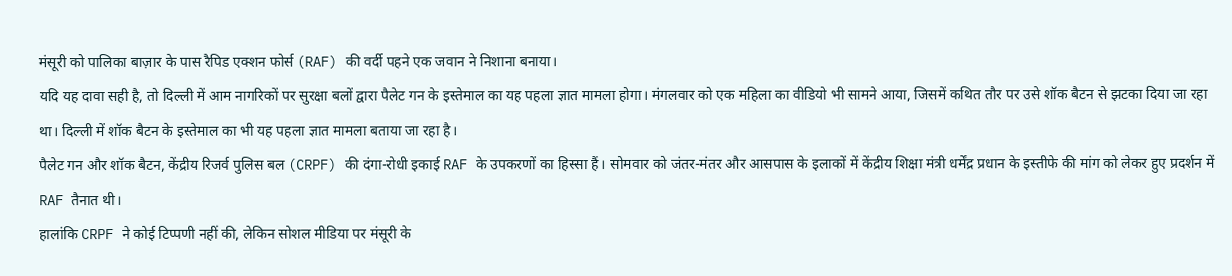मंसूरी को पालिका बाज़ार के पास रैपिड एक्शन फोर्स (RAF) की वर्दी पहने एक जवान ने निशाना बनाया।
यदि यह दावा सही है, तो दिल्ली में आम नागरिकों पर सुरक्षा बलों द्वारा पैलेट गन के इस्तेमाल का यह पहला ज्ञात मामला होगा। मंगलवार को एक महिला का वीडियो भी सामने आया, जिसमें कथित तौर पर उसे शॉक बैटन से झटका दिया जा रहा था। दिल्ली में शॉक बैटन के इस्तेमाल का भी यह पहला ज्ञात मामला बताया जा रहा है।
पैलेट गन और शॉक बैटन, केंद्रीय रिजर्व पुलिस बल (CRPF) की दंगा-रोधी इकाई RAF के उपकरणों का हिस्सा हैं। सोमवार को जंतर-मंतर और आसपास के इलाकों में केंद्रीय शिक्षा मंत्री धर्मेंद्र प्रधान के इस्तीफे की मांग को लेकर हुए प्रदर्शन में RAF तैनात थी।
हालांकि CRPF ने कोई टिप्पणी नहीं की, लेकिन सोशल मीडिया पर मंसूरी के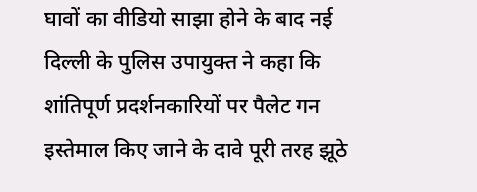घावों का वीडियो साझा होने के बाद नई दिल्ली के पुलिस उपायुक्त ने कहा कि शांतिपूर्ण प्रदर्शनकारियों पर पैलेट गन इस्तेमाल किए जाने के दावे पूरी तरह झूठे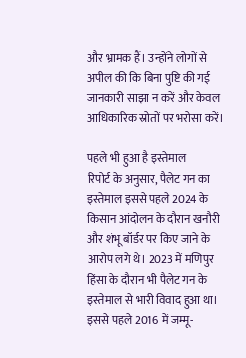और भ्रामक हैं। उन्होंने लोगों से अपील की कि बिना पुष्टि की गई जानकारी साझा न करें और केवल आधिकारिक स्रोतों पर भरोसा करें।

पहले भी हुआ है इस्तेमाल
रिपोर्ट के अनुसार, पैलेट गन का इस्तेमाल इससे पहले 2024 के किसान आंदोलन के दौरान खनौरी और शंभू बॉर्डर पर किए जाने के आरोप लगे थे। 2023 में मणिपुर हिंसा के दौरान भी पैलेट गन के इस्तेमाल से भारी विवाद हुआ था। इससे पहले 2016 में जम्मू-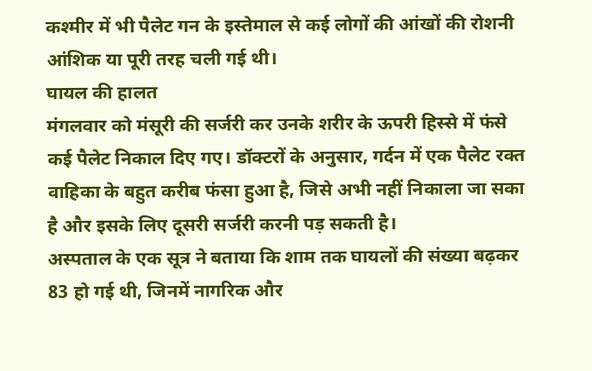कश्मीर में भी पैलेट गन के इस्तेमाल से कई लोगों की आंखों की रोशनी आंशिक या पूरी तरह चली गई थी।
घायल की हालत
मंगलवार को मंसूरी की सर्जरी कर उनके शरीर के ऊपरी हिस्से में फंसे कई पैलेट निकाल दिए गए। डॉक्टरों के अनुसार, गर्दन में एक पैलेट रक्त वाहिका के बहुत करीब फंसा हुआ है, जिसे अभी नहीं निकाला जा सका है और इसके लिए दूसरी सर्जरी करनी पड़ सकती है।
अस्पताल के एक सूत्र ने बताया कि शाम तक घायलों की संख्या बढ़कर 83 हो गई थी, जिनमें नागरिक और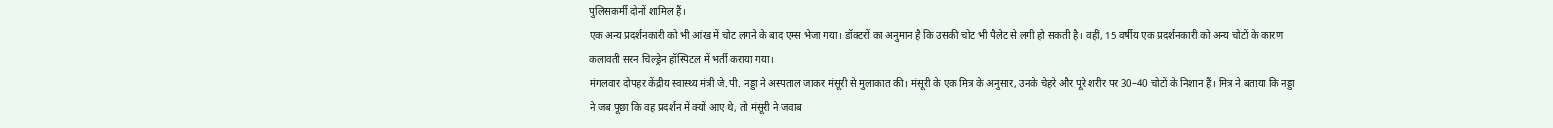पुलिसकर्मी दोनों शामिल हैं।
एक अन्य प्रदर्शनकारी को भी आंख में चोट लगने के बाद एम्स भेजा गया। डॉक्टरों का अनुमान है कि उसकी चोट भी पैलेट से लगी हो सकती है। वहीं, 15 वर्षीय एक प्रदर्शनकारी को अन्य चोटों के कारण कलावती सरन चिल्ड्रेन हॉस्पिटल में भर्ती कराया गया।
मंगलवार दोपहर केंद्रीय स्वास्थ्य मंत्री जे.पी. नड्डा ने अस्पताल जाकर मंसूरी से मुलाकात की। मंसूरी के एक मित्र के अनुसार, उनके चेहरे और पूरे शरीर पर 30–40 चोटों के निशान हैं। मित्र ने बताया कि नड्डा ने जब पूछा कि वह प्रदर्शन में क्यों आए थे, तो मंसूरी ने जवाब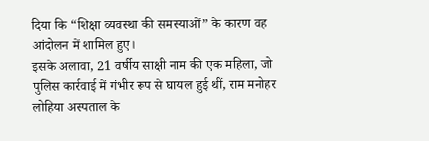दिया कि “शिक्षा व्यवस्था की समस्याओं” के कारण वह आंदोलन में शामिल हुए।
इसके अलावा, 21 वर्षीय साक्षी नाम की एक महिला, जो पुलिस कार्रवाई में गंभीर रूप से घायल हुई थीं, राम मनोहर लोहिया अस्पताल के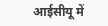आईसीयू में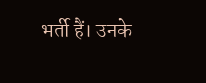भर्ती हैं। उनके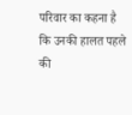परिवार का कहना है कि उनकी हालत पहले की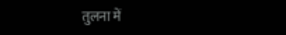तुलना में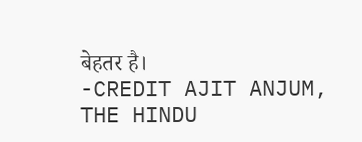बेहतर है।
-CREDIT AJIT ANJUM, THE HINDU